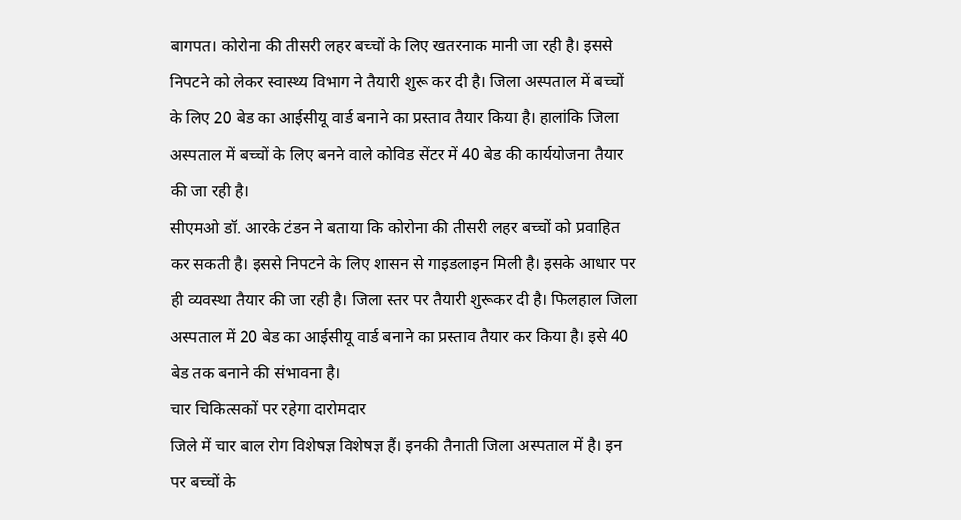बागपत। कोरोना की तीसरी लहर बच्चों के लिए खतरनाक मानी जा रही है। इससे निपटने को लेकर स्वास्थ्य विभाग ने तैयारी शुरू कर दी है। जिला अस्पताल में बच्चों के लिए 20 बेड का आईसीयू वार्ड बनाने का प्रस्ताव तैयार किया है। हालांकि जिला अस्पताल में बच्चों के लिए बनने वाले कोविड सेंटर में 40 बेड की कार्ययोजना तैयार की जा रही है।
सीएमओ डॉ. आरके टंडन ने बताया कि कोरोना की तीसरी लहर बच्चों को प्रवाहित कर सकती है। इससे निपटने के लिए शासन से गाइडलाइन मिली है। इसके आधार पर ही व्यवस्था तैयार की जा रही है। जिला स्तर पर तैयारी शुरूकर दी है। फिलहाल जिला अस्पताल में 20 बेड का आईसीयू वार्ड बनाने का प्रस्ताव तैयार कर किया है। इसे 40 बेड तक बनाने की संभावना है।
चार चिकित्सकों पर रहेगा दारोमदार
जिले में चार बाल रोग विशेषज्ञ विशेषज्ञ हैं। इनकी तैनाती जिला अस्पताल में है। इन पर बच्चों के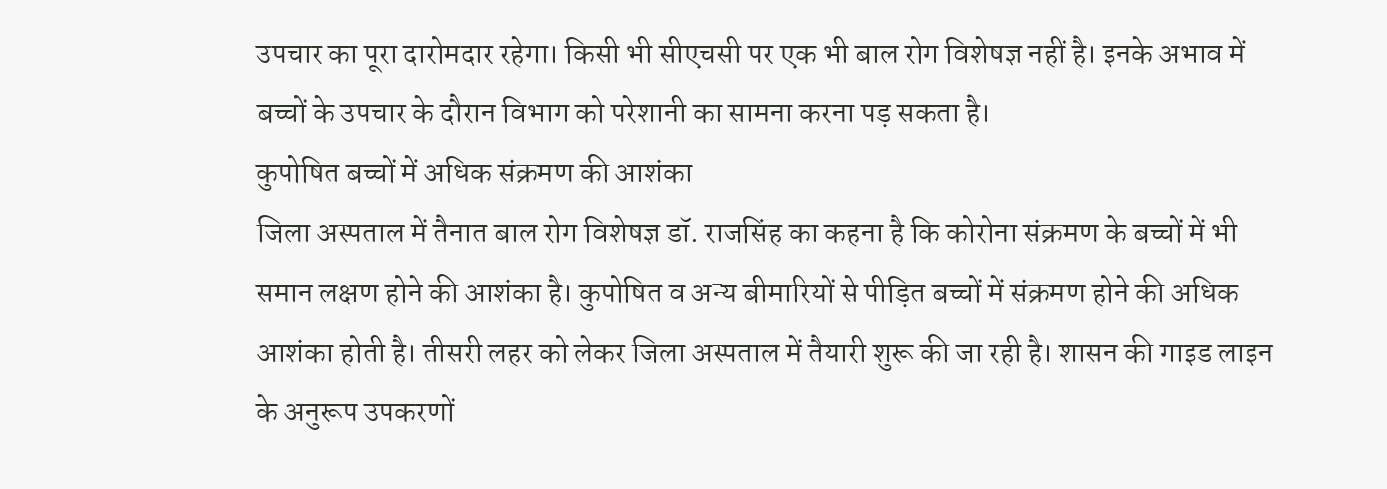उपचार का पूरा दारोमदार रहेगा। किसी भी सीएचसी पर एक भी बाल रोग विशेषज्ञ नहीं है। इनके अभाव में बच्चों के उपचार के दौरान विभाग को परेशानी का सामना करना पड़ सकता है।
कुपोषित बच्चों में अधिक संक्रमण की आशंका
जिला अस्पताल में तैनात बाल रोग विशेषज्ञ डॉ. राजसिंह का कहना है कि कोरोना संक्रमण के बच्चों में भी समान लक्षण होने की आशंका है। कुपोषित व अन्य बीमारियों से पीड़ित बच्चों में संक्रमण होने की अधिक आशंका होती है। तीसरी लहर को लेकर जिला अस्पताल में तैयारी शुरू की जा रही है। शासन की गाइड लाइन के अनुरूप उपकरणों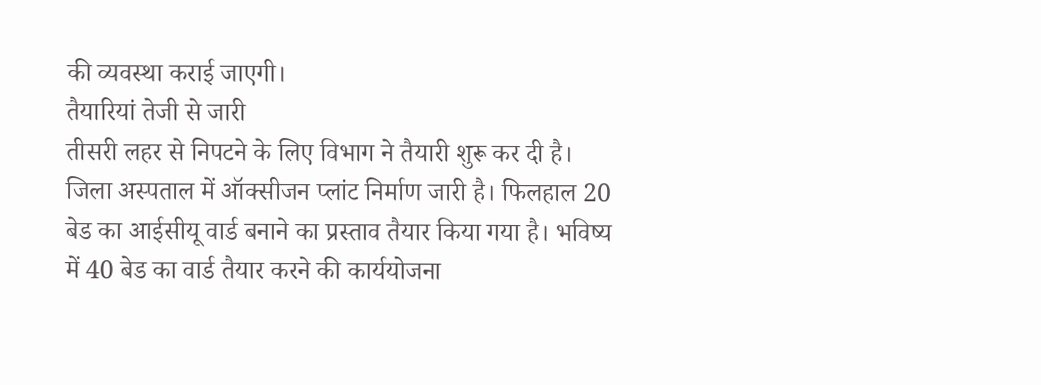की व्यवस्था कराई जाएगी।
तैयारियां तेजी से जारी
तीसरी लहर से निपटने के लिए विभाग ने तैयारी शुरू कर दी है। जिला अस्पताल में ऑक्सीजन प्लांट निर्माण जारी है। फिलहाल 20 बेड का आईसीयू वार्ड बनाने का प्रस्ताव तैयार किया गया है। भविष्य में 40 बेड का वार्ड तैयार करने की कार्ययोजना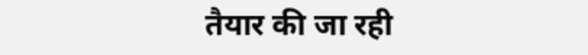तैयार की जा रही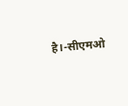है।-सीएमओ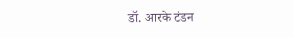डॉ. आरके टंडन